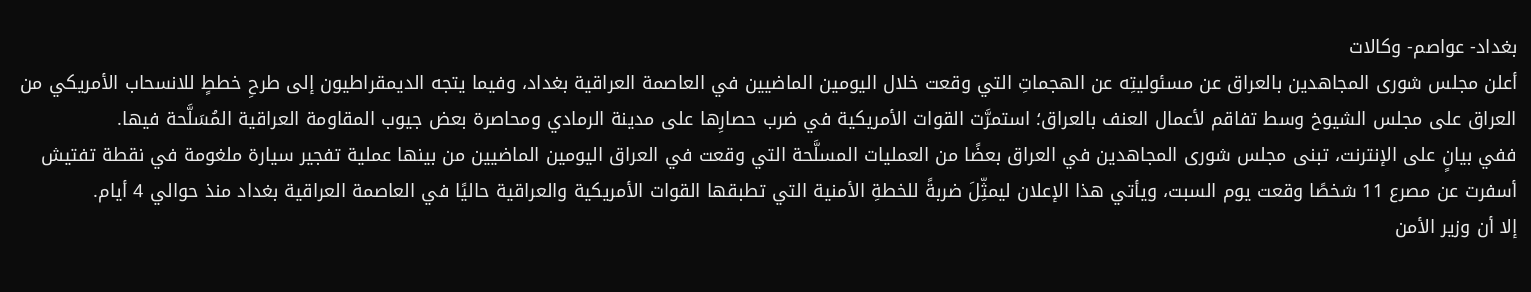بغداد- عواصم- وكالات
أعلن مجلس شورى المجاهدين بالعراق عن مسئوليتِه عن الهجماتِ التي وقعت خلال اليومين الماضيين في العاصمة العراقية بغداد، وفيما يتجه الديمقراطيون إلى طرحِ خططٍ للانسحاب الأمريكي من العراق على مجلس الشيوخ وسط تفاقم لأعمال العنف بالعراق؛ استمرَّت القوات الأمريكية في ضرب حصارِها على مدينة الرمادي ومحاصرة بعض جيوب المقاومة العراقية المُسَلَّحة فيها.
ففي بيانٍ على الإنترنت، تبنى مجلس شورى المجاهدين في العراق بعضًا من العمليات المسلَّحة التي وقعت في العراق اليومين الماضيين من بينها عملية تفجير سيارة ملغومة في نقطة تفتيش أسفرت عن مصرع 11 شخصًا وقعت يوم السبت، ويأتي هذا الإعلان ليمثِّلَ ضربةً للخطةِ الأمنية التي تطبقها القوات الأمريكية والعراقية حاليًا في العاصمة العراقية بغداد منذ حوالي 4 أيام.
إلا أن وزير الأمن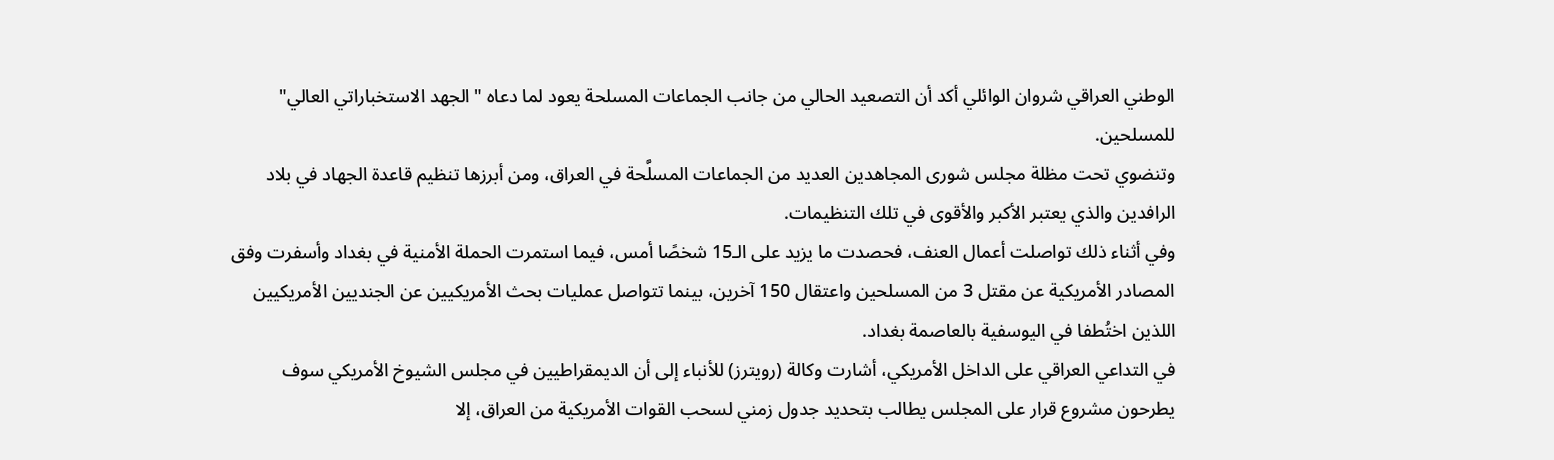الوطني العراقي شروان الوائلي أكد أن التصعيد الحالي من جانب الجماعات المسلحة يعود لما دعاه "الجهد الاستخباراتي العالي" للمسلحين.
وتنضوي تحت مظلة مجلس شورى المجاهدين العديد من الجماعات المسلَّحة في العراق، ومن أبرزها تنظيم قاعدة الجهاد في بلاد الرافدين والذي يعتبر الأكبر والأقوى في تلك التنظيمات.
وفي أثناء ذلك تواصلت أعمال العنف، فحصدت ما يزيد على الـ15 شخصًا أمس، فيما استمرت الحملة الأمنية في بغداد وأسفرت وفق المصادر الأمريكية عن مقتل 3 من المسلحين واعتقال 150 آخرين، بينما تتواصل عمليات بحث الأمريكيين عن الجنديين الأمريكيين اللذين اختُطفا في اليوسفية بالعاصمة بغداد.
في التداعي العراقي على الداخل الأمريكي، أشارت وكالة (رويترز) للأنباء إلى أن الديمقراطيين في مجلس الشيوخ الأمريكي سوف يطرحون مشروع قرار على المجلس يطالب بتحديد جدول زمني لسحب القوات الأمريكية من العراق، إلا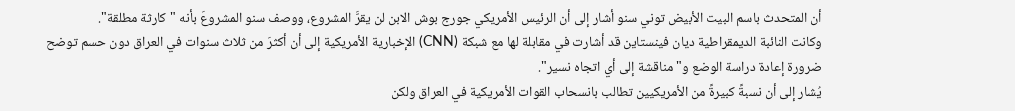أن المتحدث باسم البيت الأبيض توني سنو أشار إلى أن الرئيس الأمريكي جورج بوش الابن لن يقرَّ المشروع، ووصف سنو المشروعَ بأنه "كارثة مطلقة".
وكانت النائبة الديمقراطية ديان فينستاين قد أشارت في مقابلة لها مع شبكة (CNN) الإخبارية الأمريكية إلى أن أكثرَ من ثلاث سنوات في العراق دون حسم توضح ضرورة إعادة دراسة الوضع و"مناقشة إلى أي اتجاه نسير".
يُشار إلى أن نسبةً كبيرةً من الأمريكيين تطالب بانسحاب القوات الأمريكية في العراق ولكن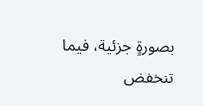بصورةٍ جزئية، فيما تنخفض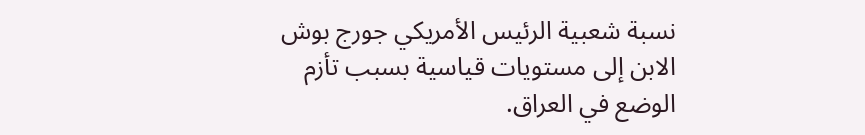نسبة شعبية الرئيس الأمريكي جورج بوش الابن إلى مستويات قياسية بسبب تأزم الوضع في العراق.